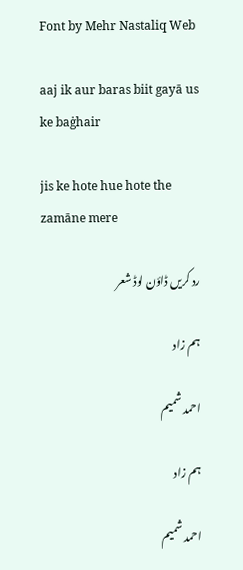Font by Mehr Nastaliq Web

aaj ik aur baras biit gayā us ke baġhair

jis ke hote hue hote the zamāne mere

رد کریں ڈاؤن لوڈ شعر

ہم زاد

احمد شمیم

ہم زاد

احمد شمیم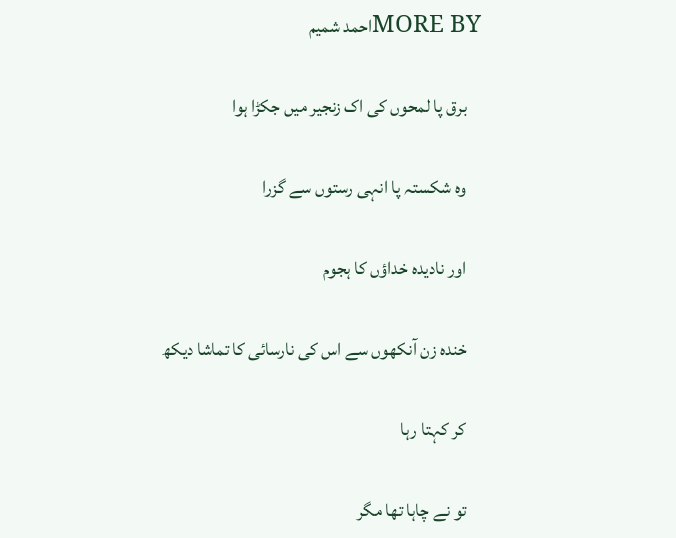MORE BYاحمد شمیم

    برق پا لمحوں کی اک زنجیر میں جکڑا ہوا

    وہ شکستہ پا انہی رستوں سے گزرا

    اور نادیدہ خداؤں کا ہجوم

    خندہ زن آنکھوں سے اس کی نارسائی کا تماشا دیکھ

    کر کہتا رہا

    تو نے چاہا تھا مگر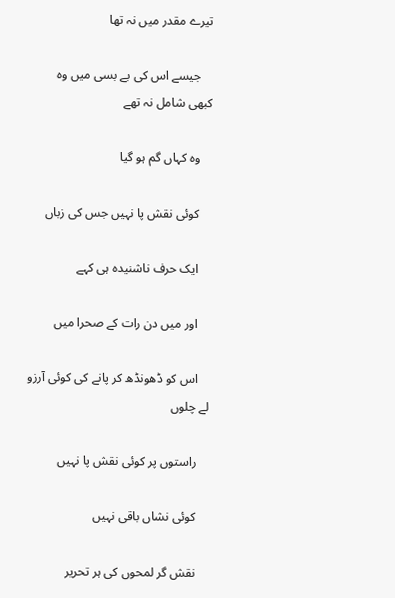تیرے مقدر میں نہ تھا

    جیسے اس کی بے بسی میں وہ کبھی شامل نہ تھے

    وہ کہاں گم ہو گیا

    کوئی نقش پا نہیں جس کی زباں

    ایک حرف ناشنیدہ ہی کہے

    اور میں دن رات کے صحرا میں

    اس کو ڈھونڈھ کر پانے کی کوئی آرزو لے چلوں

    راستوں پر کوئی نقش پا نہیں

    کوئی نشاں باقی نہیں

    نقش گر لمحوں کی ہر تحریر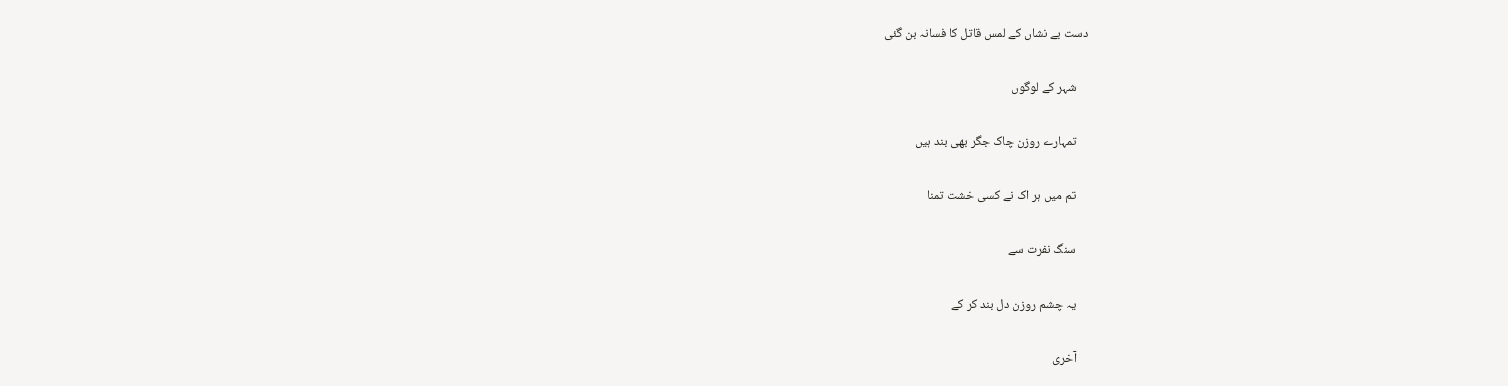دست بے نشاں کے لمس قاتل کا فسانہ بن گئی

    شہر کے لوگوں

    تمہارے روزن چاک جگر بھی بند ہیں

    تم میں ہر اک نے کسی خشت تمنا

    سنگ‌ نفرت سے

    یہ چشم روزن دل بند کر کے

    آخری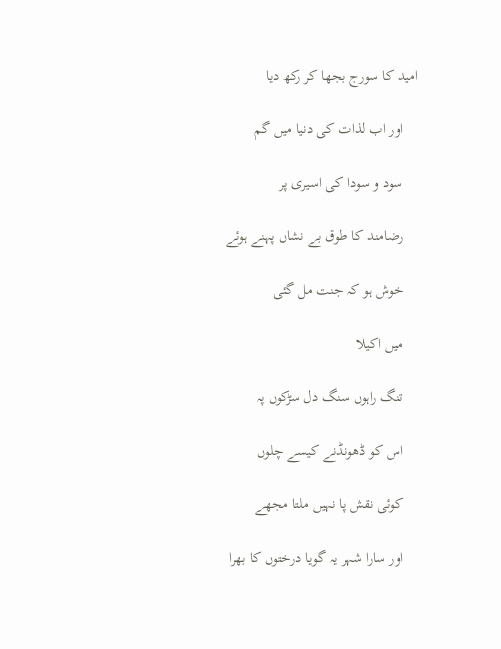امید کا سورج بجھا کر رکھ دیا

    اور اب لذات کی دنیا میں گم

    سود‌ و سودا کی اسیری پر

    رضامند کا طوق بے نشاں پہنے ہوئے

    خوش ہو کہ جنت مل گئی

    میں اکیلا

    تنگ راہوں سنگ دل سڑکوں پہ

    اس کو ڈھونڈنے کیسے چلوں

    کوئی نقش پا نہیں ملتا مجھے

    اور سارا شہر یہ گویا درختوں کا بھرا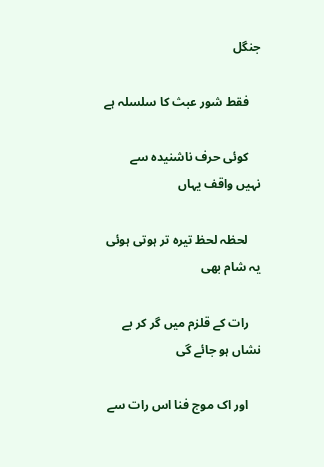جنگل

    فقط شور عبث کا سلسلہ ہے

    کوئی حرف ناشنیدہ سے نہیں واقف یہاں

    لحظہ لحظ تیرہ تر ہوتی ہوئی یہ شام بھی

    رات کے قلزم میں گر کر بے نشاں ہو جائے گی

    اور اک موج فنا اس رات سے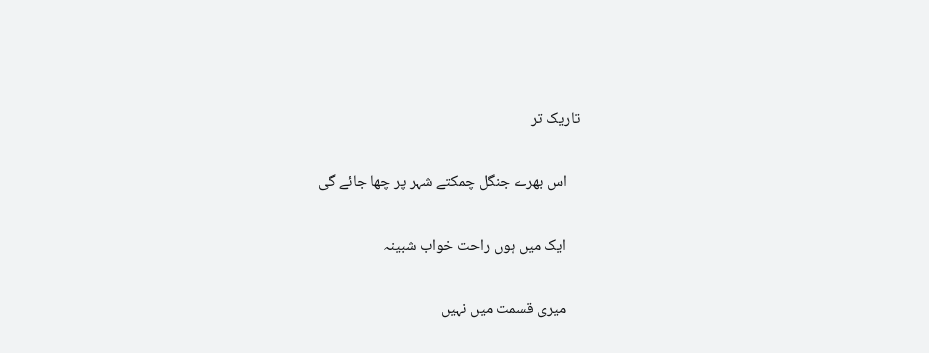تاریک تر

    اس بھرے جنگل چمکتے شہر پر چھا جائے گی

    ایک میں ہوں راحت خواب شبینہ

    میری قسمت میں نہیں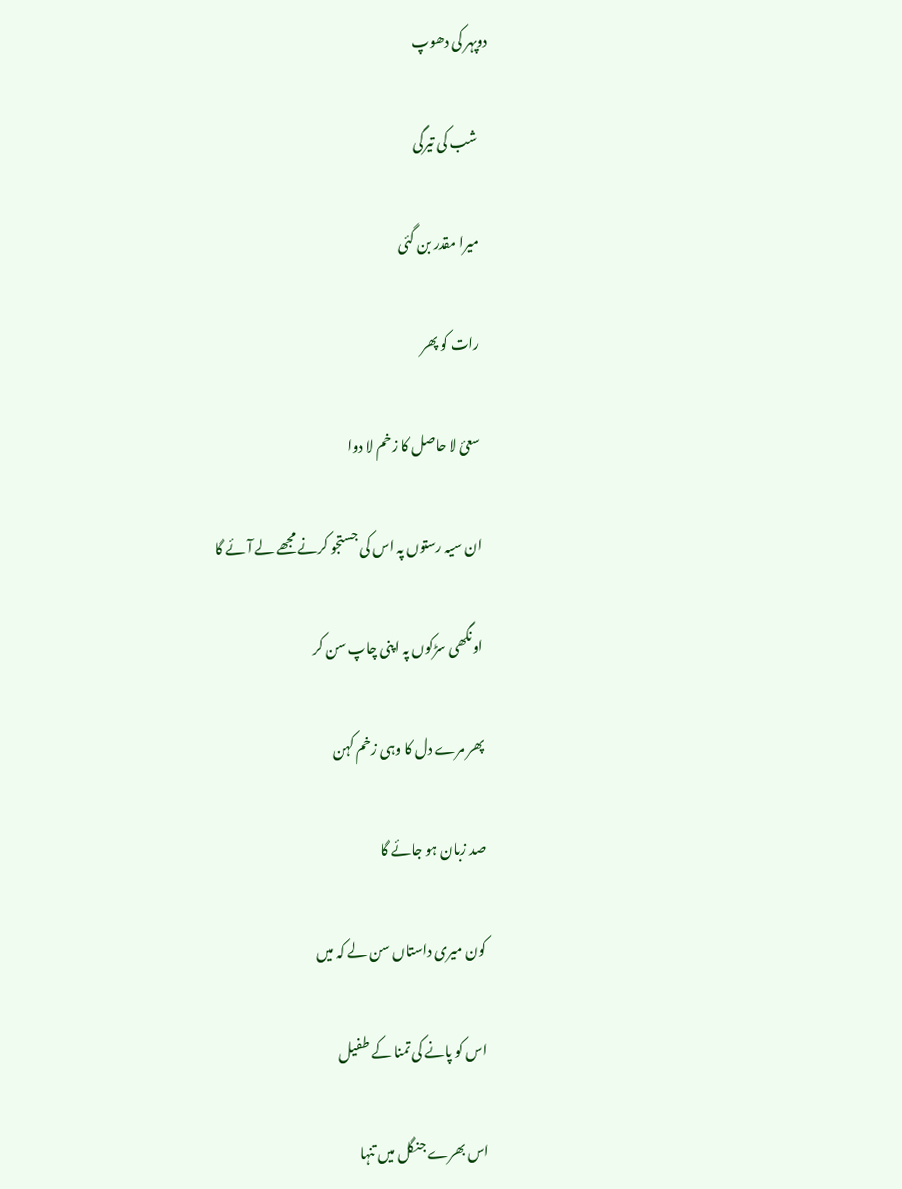دوپہر کی دھوپ

    شب کی تیرگی

    میرا مقدر بن گئی

    رات کو پھر

    سعئ لا حاصل کا زخم لا دوا

    ان سیہ رستوں پہ اس کی جستجو کرنے مجھے لے آئے گا

    اونگھی سڑکوں پہ اپنی چاپ سن کر

    پھر مرے دل کا وہی زخم کہن

    صد زبان ہو جائے گا

    کون میری داستاں سن لے کہ میں

    اس کو پانے کی تمنا کے طفیل

    اس بھرے جنگل میں تنہا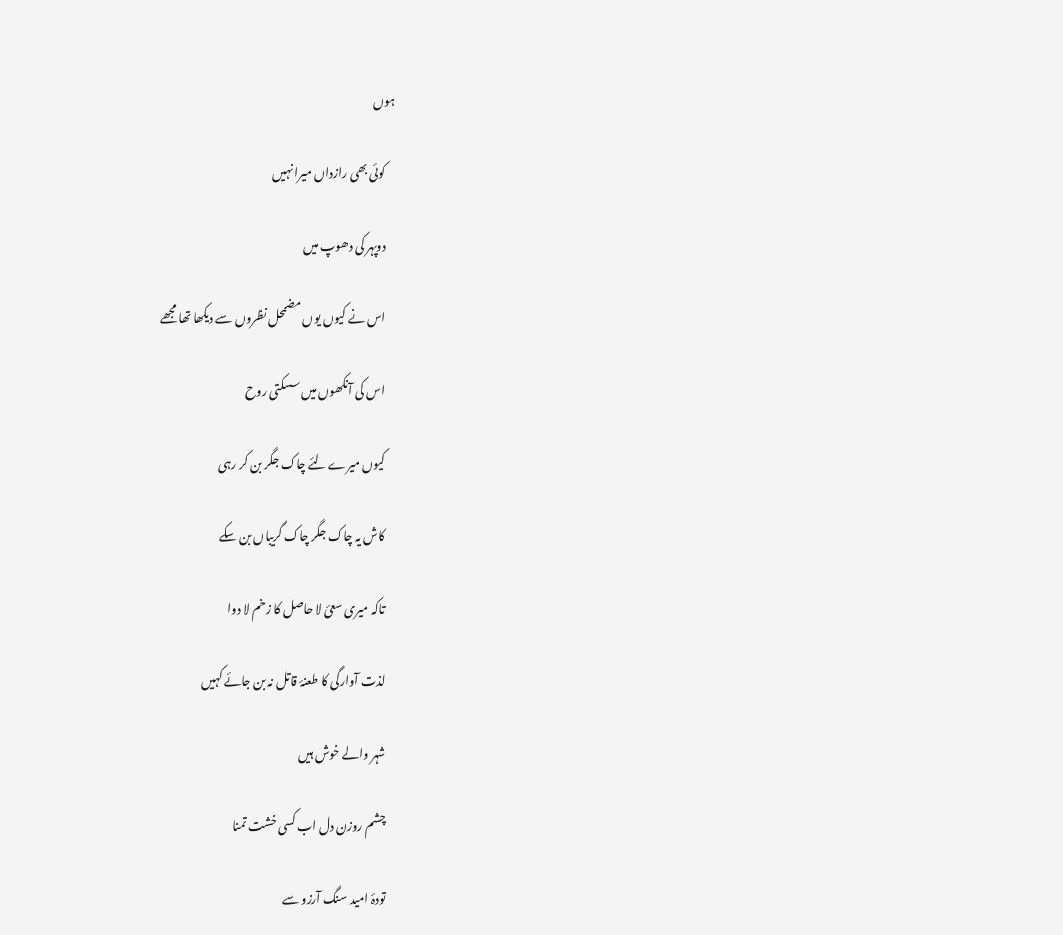ہوں

    کوئی بھی رازداں میرا نہیں

    دوپہر کی دھوپ میں

    اس نے کیوں یوں مضمحل نظروں سے دیکھا تھا مجھے

    اس کی آنکھوں میں سسکتی روح

    کیوں میرے لئے چاک جگر بن کر رہی

    کاش یہ چاک جگر چاک گریباں بن سکے

    تاکہ میری سعئ لا حاصل کا زخم لا دوا

    لذت آوارگی کا طعنۂ قاتل نہ بن جائے کہیں

    شہر والے خوش ہیں

    چشم روزن دل اب کسی خشت تمنا

    تودۂ امید سنگ آرزو سے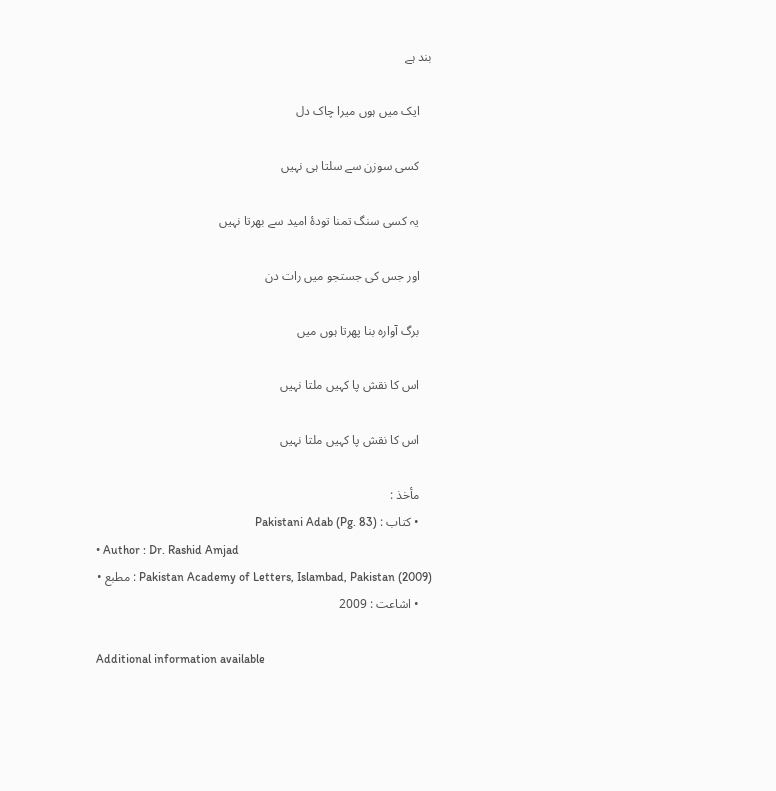بند ہے

    ایک میں ہوں میرا چاک دل

    کسی سوزن سے سلتا ہی نہیں

    یہ کسی سنگ تمنا تودۂ امید سے بھرتا نہیں

    اور جس کی جستجو میں رات دن

    برگ آوارہ بنا پھرتا ہوں میں

    اس کا نقش پا کہیں ملتا نہیں

    اس کا نقش پا کہیں ملتا نہیں

    مأخذ :
    • کتاب : Pakistani Adab (Pg. 83)
    • Author : Dr. Rashid Amjad
    • مطبع : Pakistan Academy of Letters, Islambad, Pakistan (2009)
    • اشاعت : 2009

    Additional information available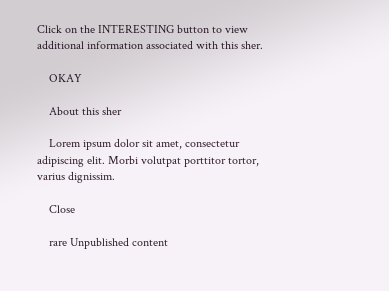Click on the INTERESTING button to view additional information associated with this sher.

    OKAY

    About this sher

    Lorem ipsum dolor sit amet, consectetur adipiscing elit. Morbi volutpat porttitor tortor, varius dignissim.

    Close

    rare Unpublished content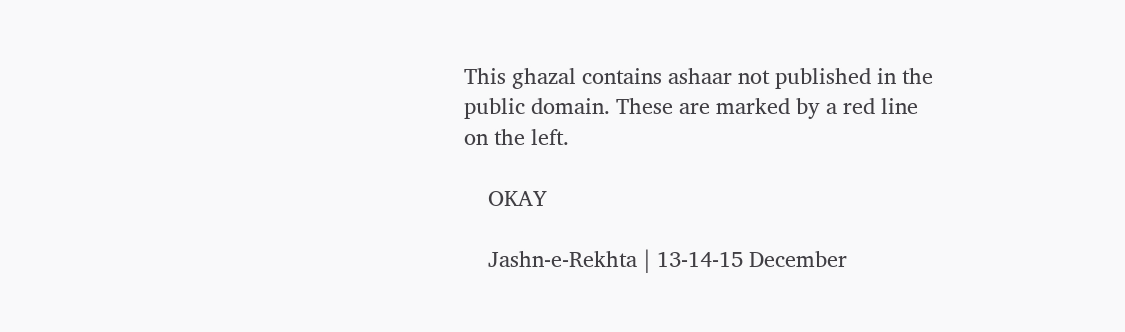This ghazal contains ashaar not published in the public domain. These are marked by a red line on the left.

    OKAY

    Jashn-e-Rekhta | 13-14-15 December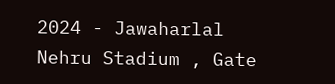2024 - Jawaharlal Nehru Stadium , Gate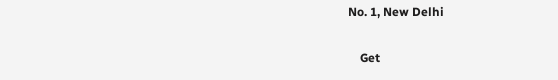No. 1, New Delhi

    Get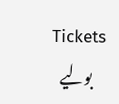Tickets
    بولیے